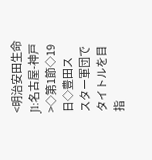<明治安田生命J1:名古屋-神戸>◇第1節◇19日◇豊田ス
スター軍団でタイトルを目指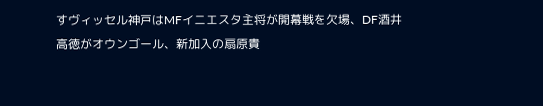すヴィッセル神戸はMFイニエスタ主将が開幕戦を欠場、DF酒井高徳がオウンゴール、新加入の扇原貴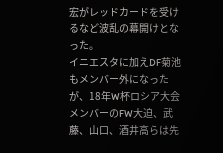宏がレッドカードを受けるなど波乱の幕開けとなった。
イニエスタに加えDF菊池もメンバー外になったが、18年W杯ロシア大会メンバーのFW大迫、武藤、山口、酒井高らは先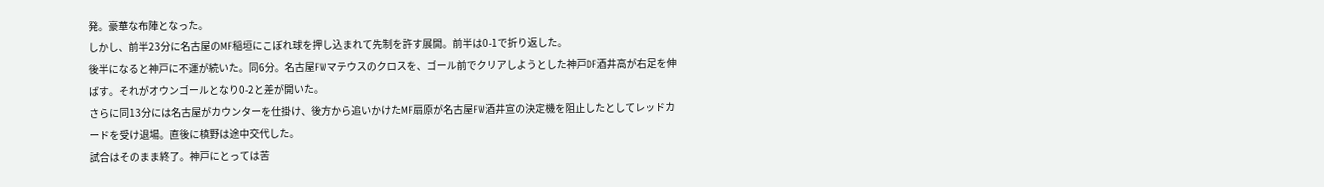発。豪華な布陣となった。
しかし、前半23分に名古屋のMF稲垣にこぼれ球を押し込まれて先制を許す展開。前半は0-1で折り返した。
後半になると神戸に不運が続いた。同6分。名古屋FWマテウスのクロスを、ゴール前でクリアしようとした神戸DF酒井高が右足を伸ばす。それがオウンゴールとなり0-2と差が開いた。
さらに同13分には名古屋がカウンターを仕掛け、後方から追いかけたMF扇原が名古屋FW酒井宣の決定機を阻止したとしてレッドカードを受け退場。直後に槙野は途中交代した。
試合はそのまま終了。神戸にとっては苦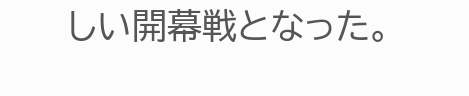しい開幕戦となった。